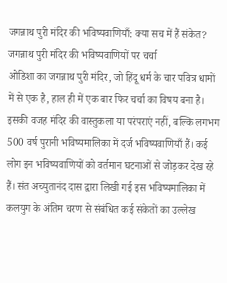जगन्नाथ पुरी मंदिर की भविष्यवाणियाँ: क्या सच में हैं संकेत?
जगन्नाथ पुरी मंदिर की भविष्यवाणियों पर चर्चा
ओडिशा का जगन्नाथ पुरी मंदिर, जो हिंदू धर्म के चार पवित्र धामों में से एक है, हाल ही में एक बार फिर चर्चा का विषय बना है। इसकी वजह मंदिर की वास्तुकला या परंपराएं नहीं, बल्कि लगभग 500 वर्ष पुरानी भविष्यमालिका में दर्ज भविष्यवाणियाँ हैं। कई लोग इन भविष्यवाणियों को वर्तमान घटनाओं से जोड़कर देख रहे हैं। संत अच्युतानंद दास द्वारा लिखी गई इस भविष्यमालिका में कलयुग के अंतिम चरण से संबंधित कई संकेतों का उल्लेख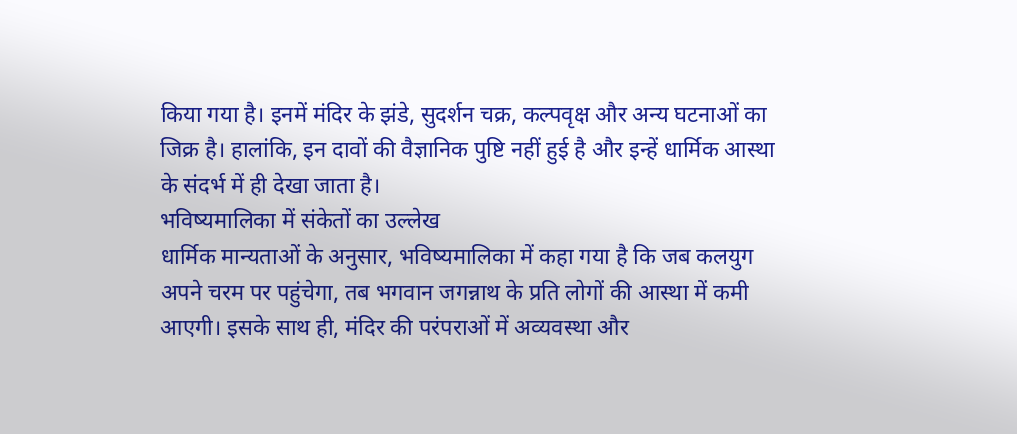किया गया है। इनमें मंदिर के झंडे, सुदर्शन चक्र, कल्पवृक्ष और अन्य घटनाओं का जिक्र है। हालांकि, इन दावों की वैज्ञानिक पुष्टि नहीं हुई है और इन्हें धार्मिक आस्था के संदर्भ में ही देखा जाता है।
भविष्यमालिका में संकेतों का उल्लेख
धार्मिक मान्यताओं के अनुसार, भविष्यमालिका में कहा गया है कि जब कलयुग अपने चरम पर पहुंचेगा, तब भगवान जगन्नाथ के प्रति लोगों की आस्था में कमी आएगी। इसके साथ ही, मंदिर की परंपराओं में अव्यवस्था और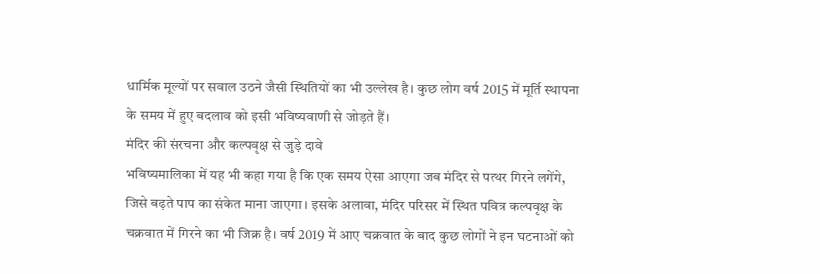धार्मिक मूल्यों पर सवाल उठने जैसी स्थितियों का भी उल्लेख है। कुछ लोग वर्ष 2015 में मूर्ति स्थापना के समय में हुए बदलाव को इसी भविष्यवाणी से जोड़ते हैं।
मंदिर की संरचना और कल्पवृक्ष से जुड़े दावे
भविष्यमालिका में यह भी कहा गया है कि एक समय ऐसा आएगा जब मंदिर से पत्थर गिरने लगेंगे, जिसे बढ़ते पाप का संकेत माना जाएगा। इसके अलावा, मंदिर परिसर में स्थित पवित्र कल्पवृक्ष के चक्रवात में गिरने का भी जिक्र है। वर्ष 2019 में आए चक्रवात के बाद कुछ लोगों ने इन घटनाओं को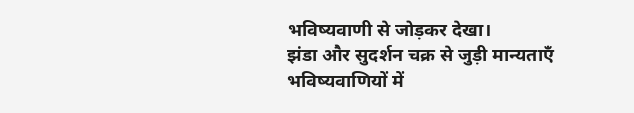भविष्यवाणी से जोड़कर देखा।
झंडा और सुदर्शन चक्र से जुड़ी मान्यताएँ
भविष्यवाणियों में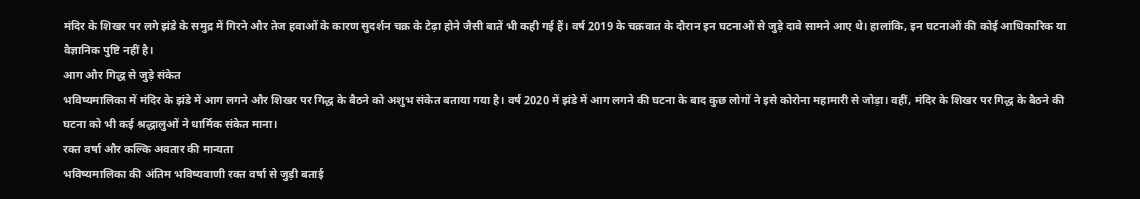मंदिर के शिखर पर लगे झंडे के समुद्र में गिरने और तेज हवाओं के कारण सुदर्शन चक्र के टेढ़ा होने जैसी बातें भी कही गई हैं। वर्ष 2019 के चक्रवात के दौरान इन घटनाओं से जुड़े दावे सामने आए थे। हालांकि, इन घटनाओं की कोई आधिकारिक या वैज्ञानिक पुष्टि नहीं है।
आग और गिद्ध से जुड़े संकेत
भविष्यमालिका में मंदिर के झंडे में आग लगने और शिखर पर गिद्ध के बैठने को अशुभ संकेत बताया गया है। वर्ष 2020 में झंडे में आग लगने की घटना के बाद कुछ लोगों ने इसे कोरोना महामारी से जोड़ा। वहीं, मंदिर के शिखर पर गिद्ध के बैठने की घटना को भी कई श्रद्धालुओं ने धार्मिक संकेत माना।
रक्त वर्षा और कल्कि अवतार की मान्यता
भविष्यमालिका की अंतिम भविष्यवाणी रक्त वर्षा से जुड़ी बताई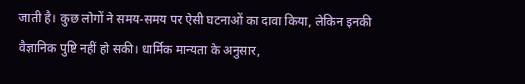जाती है। कुछ लोगों ने समय-समय पर ऐसी घटनाओं का दावा किया, लेकिन इनकी वैज्ञानिक पुष्टि नहीं हो सकी। धार्मिक मान्यता के अनुसार,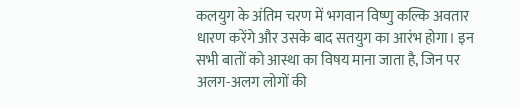कलयुग के अंतिम चरण में भगवान विष्णु कल्कि अवतार धारण करेंगे और उसके बाद सतयुग का आरंभ होगा। इन सभी बातों को आस्था का विषय माना जाता है, जिन पर अलग-अलग लोगों की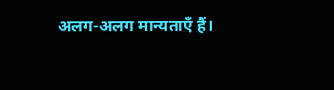अलग-अलग मान्यताएँ हैं।